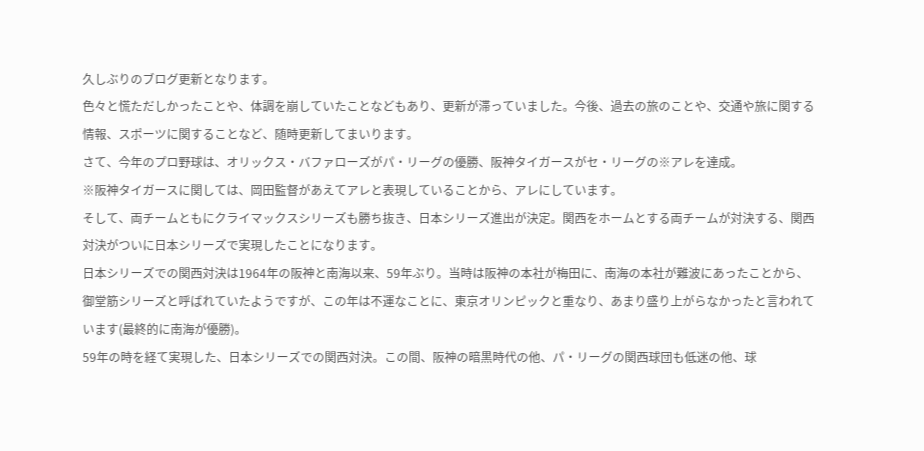久しぶりのブログ更新となります。
色々と慌ただしかったことや、体調を崩していたことなどもあり、更新が滞っていました。今後、過去の旅のことや、交通や旅に関する情報、スポーツに関することなど、随時更新してまいります。
さて、今年のプロ野球は、オリックス・バファローズがパ・リーグの優勝、阪神タイガースがセ・リーグの※アレを達成。
※阪神タイガースに関しては、岡田監督があえてアレと表現していることから、アレにしています。
そして、両チームともにクライマックスシリーズも勝ち抜き、日本シリーズ進出が決定。関西をホームとする両チームが対決する、関西対決がついに日本シリーズで実現したことになります。
日本シリーズでの関西対決は1964年の阪神と南海以来、59年ぶり。当時は阪神の本社が梅田に、南海の本社が難波にあったことから、御堂筋シリーズと呼ばれていたようですが、この年は不運なことに、東京オリンピックと重なり、あまり盛り上がらなかったと言われています(最終的に南海が優勝)。
59年の時を経て実現した、日本シリーズでの関西対決。この間、阪神の暗黒時代の他、パ・リーグの関西球団も低迷の他、球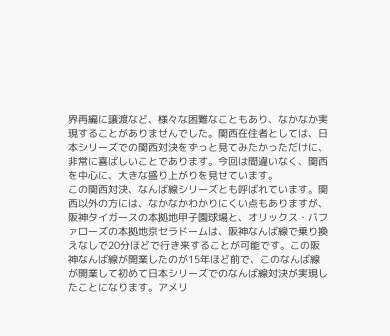界再編に譲渡など、様々な困難なこともあり、なかなか実現することがありませんでした。関西在住者としては、日本シリーズでの関西対決をずっと見てみたかっただけに、非常に喜ばしいことであります。今回は間違いなく、関西を中心に、大きな盛り上がりを見せています。
この関西対決、なんば線シリーズとも呼ばれています。関西以外の方には、なかなかわかりにくい点もありますが、阪神タイガースの本拠地甲子園球場と、オリックス・バファローズの本拠地京セラドームは、阪神なんば線で乗り換えなしで20分ほどで行き来することが可能です。この阪神なんば線が開業したのが15年ほど前で、このなんば線が開業して初めて日本シリーズでのなんば線対決が実現したことになります。アメリ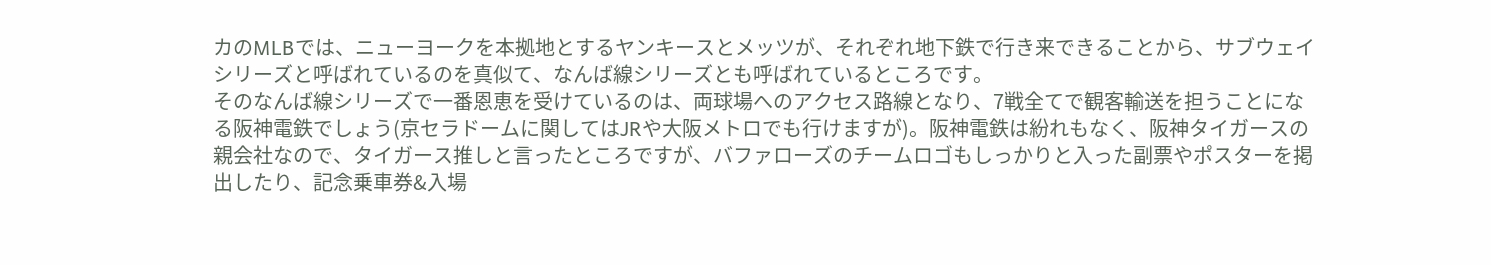カのMLBでは、ニューヨークを本拠地とするヤンキースとメッツが、それぞれ地下鉄で行き来できることから、サブウェイシリーズと呼ばれているのを真似て、なんば線シリーズとも呼ばれているところです。
そのなんば線シリーズで一番恩恵を受けているのは、両球場へのアクセス路線となり、7戦全てで観客輸送を担うことになる阪神電鉄でしょう(京セラドームに関してはJRや大阪メトロでも行けますが)。阪神電鉄は紛れもなく、阪神タイガースの親会社なので、タイガース推しと言ったところですが、バファローズのチームロゴもしっかりと入った副票やポスターを掲出したり、記念乗車券&入場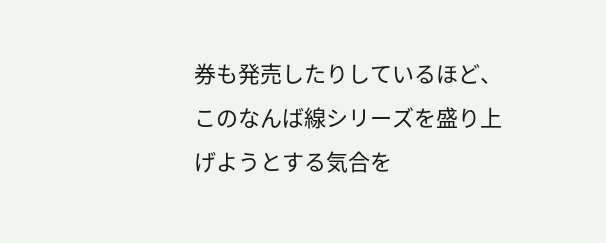券も発売したりしているほど、このなんば線シリーズを盛り上げようとする気合を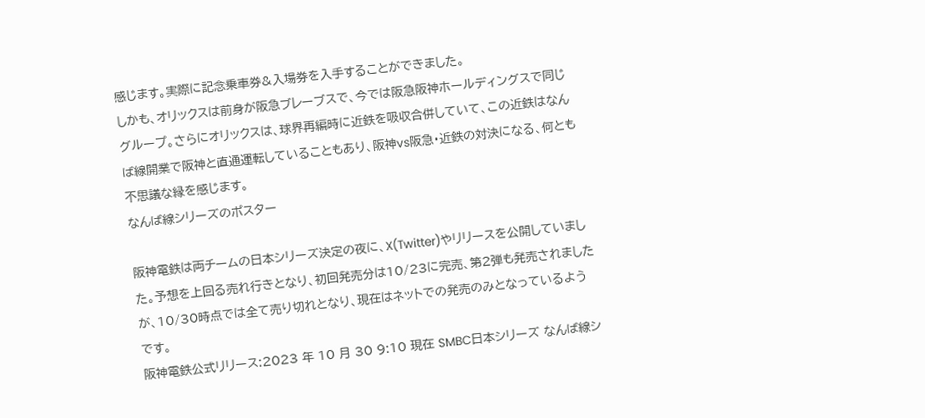感じます。実際に記念乗車券&入場券を入手することができました。
しかも、オリックスは前身が阪急ブレーブスで、今では阪急阪神ホールディングスで同じグループ。さらにオリックスは、球界再編時に近鉄を吸収合併していて、この近鉄はなんば線開業で阪神と直通運転していることもあり、阪神vs阪急・近鉄の対決になる、何とも不思議な縁を感じます。
なんば線シリーズのポスター

阪神電鉄は両チームの日本シリーズ決定の夜に、X(Twitter)やリリースを公開していました。予想を上回る売れ行きとなり、初回発売分は10/23に完売、第2弾も発売されましたが、10/30時点では全て売り切れとなり、現在はネットでの発売のみとなっているようです。
阪神電鉄公式リリース:2023 年 10 月 30 9:10 現在 SMBC日本シリーズ なんば線シ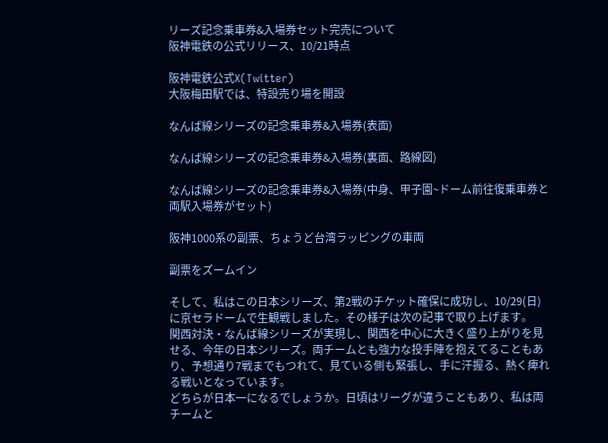リーズ記念乗車券&入場券セット完売について
阪神電鉄の公式リリース、10/21時点

阪神電鉄公式X(Twitter)
大阪梅田駅では、特設売り場を開設

なんば線シリーズの記念乗車券&入場券(表面)

なんば線シリーズの記念乗車券&入場券(裏面、路線図)

なんば線シリーズの記念乗車券&入場券(中身、甲子園~ドーム前往復乗車券と両駅入場券がセット)

阪神1000系の副票、ちょうど台湾ラッピングの車両

副票をズームイン

そして、私はこの日本シリーズ、第2戦のチケット確保に成功し、10/29(日)に京セラドームで生観戦しました。その様子は次の記事で取り上げます。
関西対決・なんば線シリーズが実現し、関西を中心に大きく盛り上がりを見せる、今年の日本シリーズ。両チームとも強力な投手陣を抱えてることもあり、予想通り7戦までもつれて、見ている側も緊張し、手に汗握る、熱く痺れる戦いとなっています。
どちらが日本一になるでしょうか。日頃はリーグが違うこともあり、私は両チームと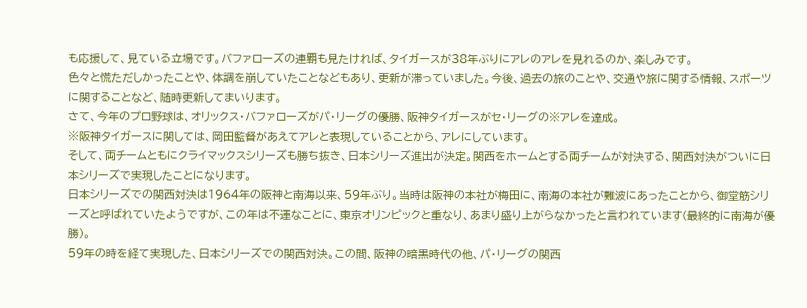も応援して、見ている立場です。バファローズの連覇も見たければ、タイガースが38年ぶりにアレのアレを見れるのか、楽しみです。
色々と慌ただしかったことや、体調を崩していたことなどもあり、更新が滞っていました。今後、過去の旅のことや、交通や旅に関する情報、スポーツに関することなど、随時更新してまいります。
さて、今年のプロ野球は、オリックス・バファローズがパ・リーグの優勝、阪神タイガースがセ・リーグの※アレを達成。
※阪神タイガースに関しては、岡田監督があえてアレと表現していることから、アレにしています。
そして、両チームともにクライマックスシリーズも勝ち抜き、日本シリーズ進出が決定。関西をホームとする両チームが対決する、関西対決がついに日本シリーズで実現したことになります。
日本シリーズでの関西対決は1964年の阪神と南海以来、59年ぶり。当時は阪神の本社が梅田に、南海の本社が難波にあったことから、御堂筋シリーズと呼ばれていたようですが、この年は不運なことに、東京オリンピックと重なり、あまり盛り上がらなかったと言われています(最終的に南海が優勝)。
59年の時を経て実現した、日本シリーズでの関西対決。この間、阪神の暗黒時代の他、パ・リーグの関西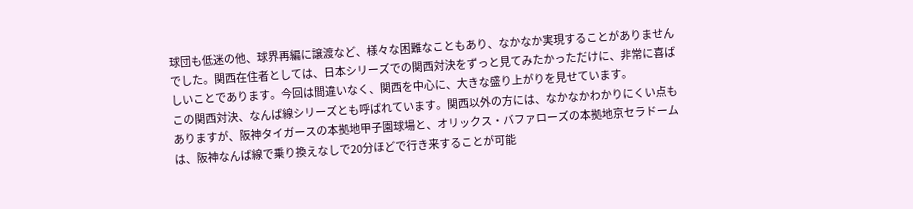球団も低迷の他、球界再編に譲渡など、様々な困難なこともあり、なかなか実現することがありませんでした。関西在住者としては、日本シリーズでの関西対決をずっと見てみたかっただけに、非常に喜ばしいことであります。今回は間違いなく、関西を中心に、大きな盛り上がりを見せています。
この関西対決、なんば線シリーズとも呼ばれています。関西以外の方には、なかなかわかりにくい点もありますが、阪神タイガースの本拠地甲子園球場と、オリックス・バファローズの本拠地京セラドームは、阪神なんば線で乗り換えなしで20分ほどで行き来することが可能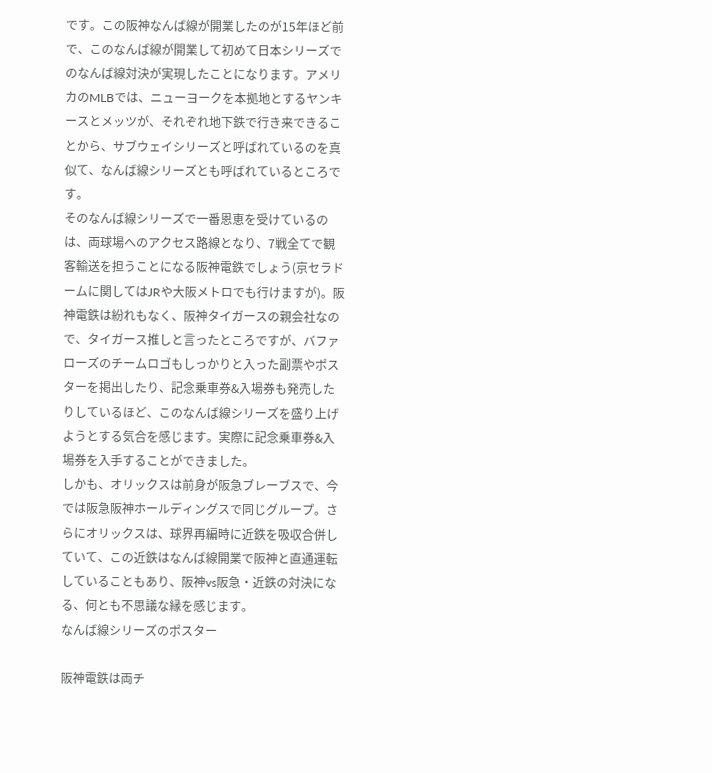です。この阪神なんば線が開業したのが15年ほど前で、このなんば線が開業して初めて日本シリーズでのなんば線対決が実現したことになります。アメリカのMLBでは、ニューヨークを本拠地とするヤンキースとメッツが、それぞれ地下鉄で行き来できることから、サブウェイシリーズと呼ばれているのを真似て、なんば線シリーズとも呼ばれているところです。
そのなんば線シリーズで一番恩恵を受けているのは、両球場へのアクセス路線となり、7戦全てで観客輸送を担うことになる阪神電鉄でしょう(京セラドームに関してはJRや大阪メトロでも行けますが)。阪神電鉄は紛れもなく、阪神タイガースの親会社なので、タイガース推しと言ったところですが、バファローズのチームロゴもしっかりと入った副票やポスターを掲出したり、記念乗車券&入場券も発売したりしているほど、このなんば線シリーズを盛り上げようとする気合を感じます。実際に記念乗車券&入場券を入手することができました。
しかも、オリックスは前身が阪急ブレーブスで、今では阪急阪神ホールディングスで同じグループ。さらにオリックスは、球界再編時に近鉄を吸収合併していて、この近鉄はなんば線開業で阪神と直通運転していることもあり、阪神vs阪急・近鉄の対決になる、何とも不思議な縁を感じます。
なんば線シリーズのポスター

阪神電鉄は両チ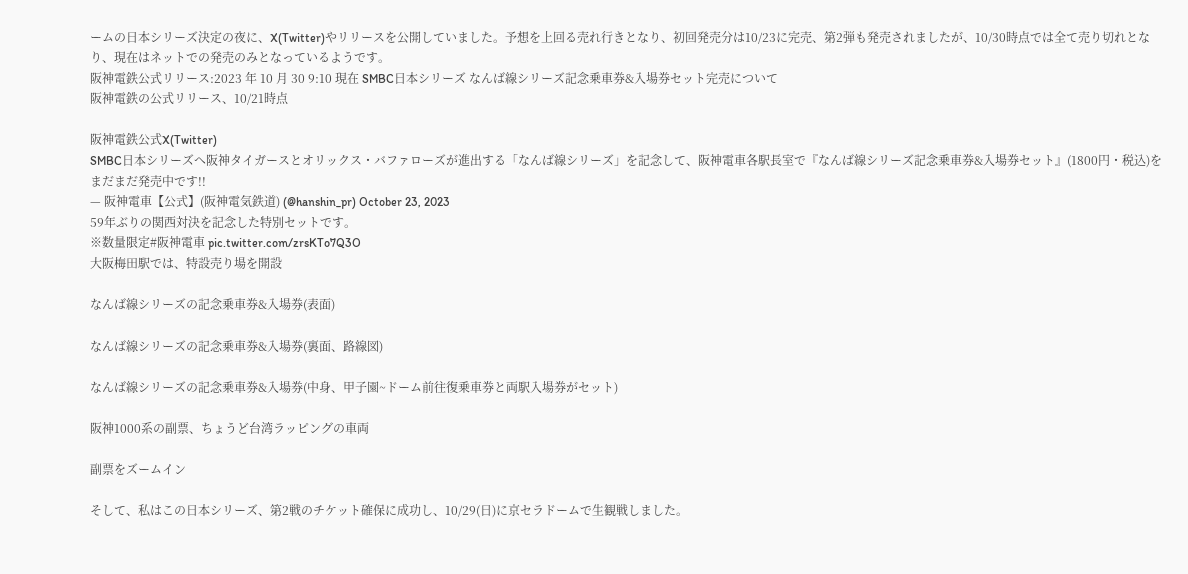ームの日本シリーズ決定の夜に、X(Twitter)やリリースを公開していました。予想を上回る売れ行きとなり、初回発売分は10/23に完売、第2弾も発売されましたが、10/30時点では全て売り切れとなり、現在はネットでの発売のみとなっているようです。
阪神電鉄公式リリース:2023 年 10 月 30 9:10 現在 SMBC日本シリーズ なんば線シリーズ記念乗車券&入場券セット完売について
阪神電鉄の公式リリース、10/21時点

阪神電鉄公式X(Twitter)
SMBC日本シリーズへ阪神タイガースとオリックス・バファローズが進出する「なんば線シリーズ」を記念して、阪神電車各駅長室で『なんば線シリーズ記念乗車券&入場券セット』(1800円・税込)をまだまだ発売中です!!
— 阪神電車【公式】(阪神電気鉄道) (@hanshin_pr) October 23, 2023
59年ぶりの関西対決を記念した特別セットです。
※数量限定#阪神電車 pic.twitter.com/zrsKTo7Q3O
大阪梅田駅では、特設売り場を開設

なんば線シリーズの記念乗車券&入場券(表面)

なんば線シリーズの記念乗車券&入場券(裏面、路線図)

なんば線シリーズの記念乗車券&入場券(中身、甲子園~ドーム前往復乗車券と両駅入場券がセット)

阪神1000系の副票、ちょうど台湾ラッピングの車両

副票をズームイン

そして、私はこの日本シリーズ、第2戦のチケット確保に成功し、10/29(日)に京セラドームで生観戦しました。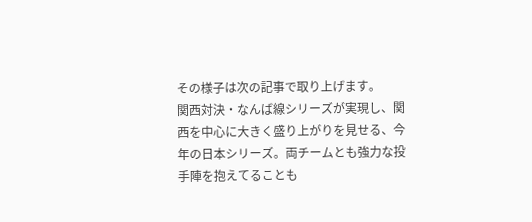その様子は次の記事で取り上げます。
関西対決・なんば線シリーズが実現し、関西を中心に大きく盛り上がりを見せる、今年の日本シリーズ。両チームとも強力な投手陣を抱えてることも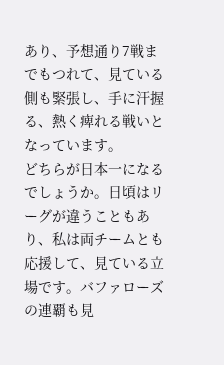あり、予想通り7戦までもつれて、見ている側も緊張し、手に汗握る、熱く痺れる戦いとなっています。
どちらが日本一になるでしょうか。日頃はリーグが違うこともあり、私は両チームとも応援して、見ている立場です。バファローズの連覇も見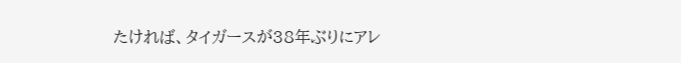たければ、タイガースが38年ぶりにアレ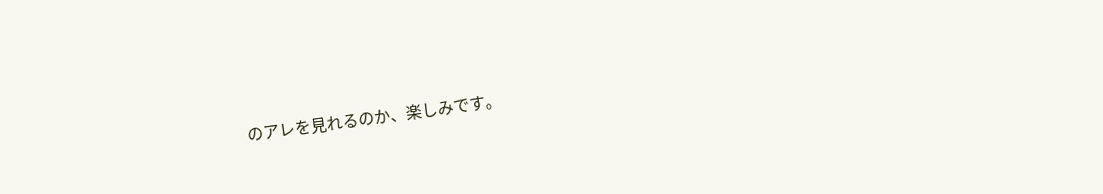のアレを見れるのか、楽しみです。